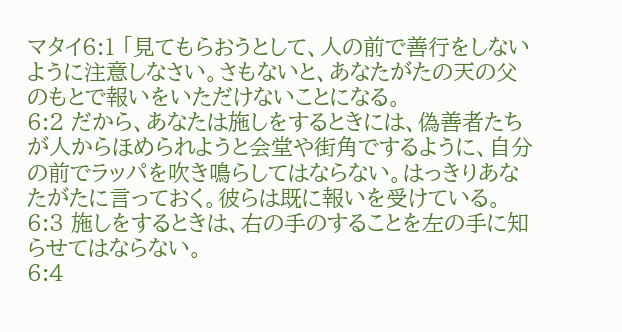マタイ6:1 「見てもらおうとして、人の前で善行をしないように注意しなさい。さもないと、あなたがたの天の父のもとで報いをいただけないことになる。
6:2 だから、あなたは施しをするときには、偽善者たちが人からほめられようと会堂や街角でするように、自分の前でラッパを吹き鳴らしてはならない。はっきりあなたがたに言っておく。彼らは既に報いを受けている。
6:3 施しをするときは、右の手のすることを左の手に知らせてはならない。
6:4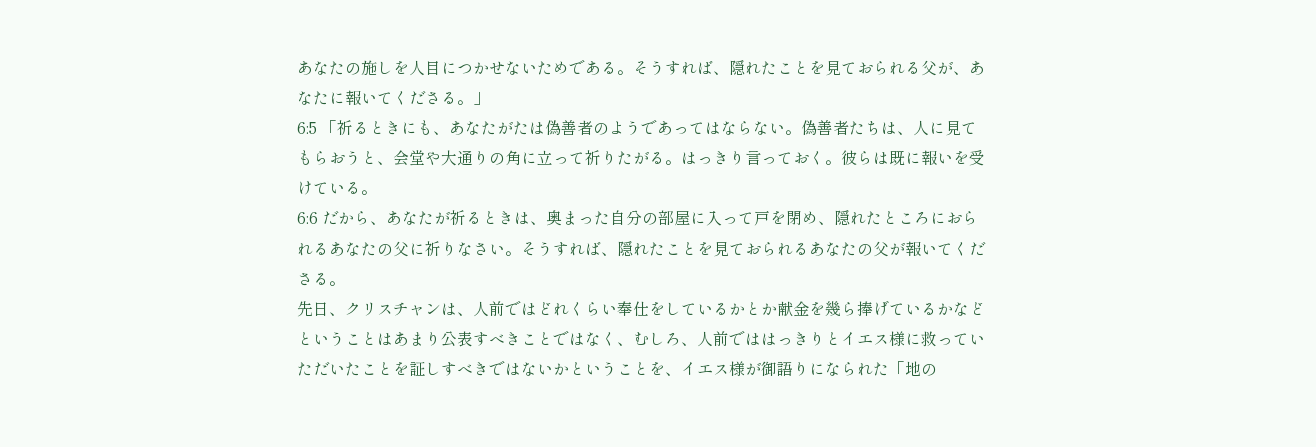あなたの施しを人目につかせないためである。そうすれば、隠れたことを見ておられる父が、あなたに報いてくださる。」
6:5 「祈るときにも、あなたがたは偽善者のようであってはならない。偽善者たちは、人に見てもらおうと、会堂や大通りの角に立って祈りたがる。はっきり言っておく。彼らは既に報いを受けている。
6:6 だから、あなたが祈るときは、奥まった自分の部屋に入って戸を閉め、隠れたところにおられるあなたの父に祈りなさい。そうすれば、隠れたことを見ておられるあなたの父が報いてくださる。
先日、クリスチャンは、人前ではどれくらい奉仕をしているかとか献金を幾ら捧げているかなどということはあまり公表すべきことではなく、むしろ、人前でははっきりとイエス様に救っていただいたことを証しすべきではないかということを、イエス様が御語りになられた「地の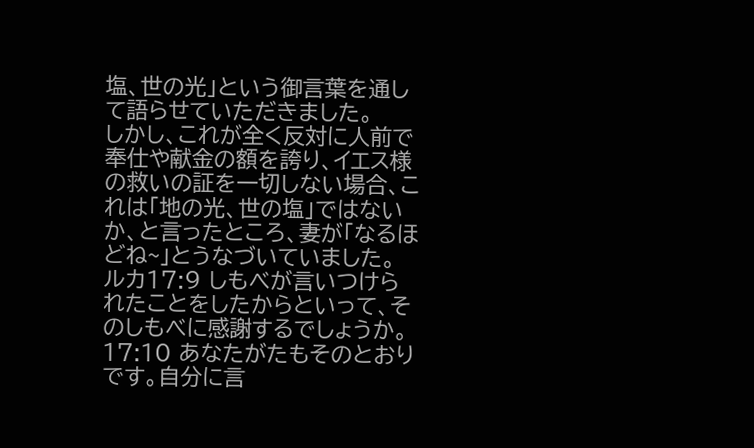塩、世の光」という御言葉を通して語らせていただきました。
しかし、これが全く反対に人前で奉仕や献金の額を誇り、イエス様の救いの証を一切しない場合、これは「地の光、世の塩」ではないか、と言ったところ、妻が「なるほどね~」とうなづいていました。
ルカ17:9 しもべが言いつけられたことをしたからといって、そのしもべに感謝するでしょうか。
17:10 あなたがたもそのとおりです。自分に言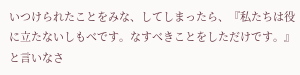いつけられたことをみな、してしまったら、『私たちは役に立たないしもべです。なすべきことをしただけです。』と言いなさ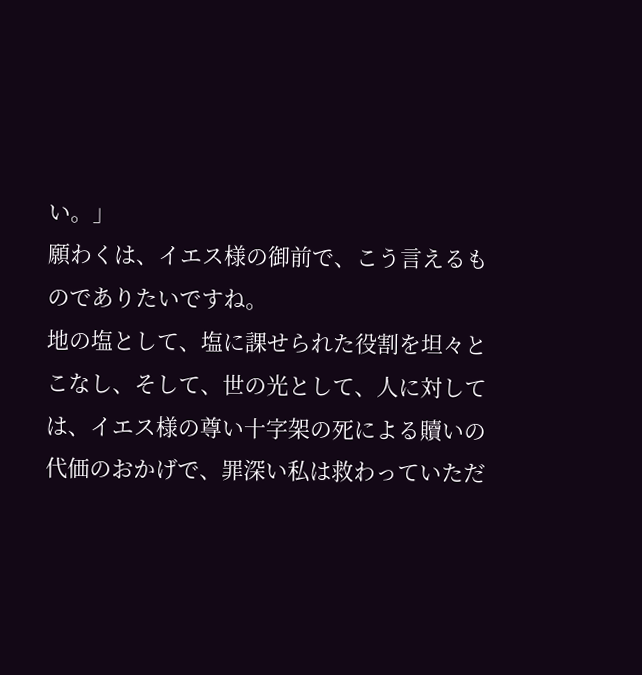い。」
願わくは、イエス様の御前で、こう言えるものでありたいですね。
地の塩として、塩に課せられた役割を坦々とこなし、そして、世の光として、人に対しては、イエス様の尊い十字架の死による贖いの代価のおかげで、罪深い私は救わっていただ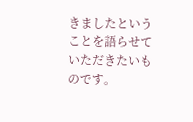きましたということを語らせていただきたいものです。